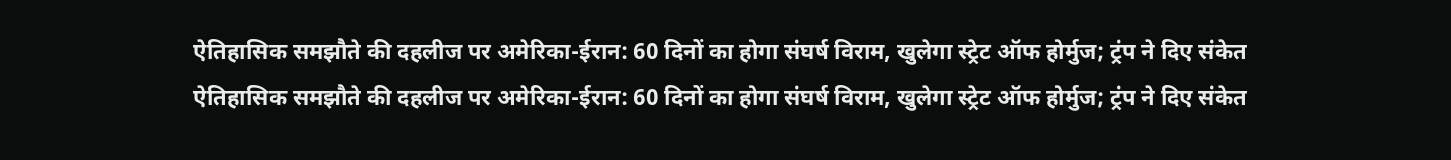ऐतिहासिक समझौते की दहलीज पर अमेरिका-ईरान: 60 दिनों का होगा संघर्ष विराम, खुलेगा स्ट्रेट ऑफ होर्मुज; ट्रंप ने दिए संकेत
ऐतिहासिक समझौते की दहलीज पर अमेरिका-ईरान: 60 दिनों का होगा संघर्ष विराम, खुलेगा स्ट्रेट ऑफ होर्मुज; ट्रंप ने दिए संकेत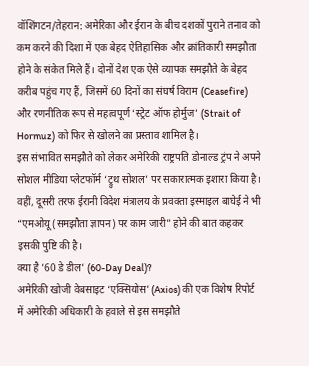वॉशिंगटन/तेहरान: अमेरिका और ईरान के बीच दशकों पुराने तनाव को कम करने की दिशा में एक बेहद ऐतिहासिक और क्रांतिकारी समझौता होने के संकेत मिले हैं। दोनों देश एक ऐसे व्यापक समझौते के बेहद करीब पहुंच गए हैं, जिसमें 60 दिनों का संघर्ष विराम (Ceasefire) और रणनीतिक रूप से महत्वपूर्ण ‘स्ट्रेट ऑफ होर्मुज’ (Strait of Hormuz) को फिर से खोलने का प्रस्ताव शामिल है।
इस संभावित समझौते को लेकर अमेरिकी राष्ट्रपति डोनाल्ड ट्रंप ने अपने सोशल मीडिया प्लेटफॉर्म ‘ट्रुथ सोशल’ पर सकारात्मक इशारा किया है। वहीं, दूसरी तरफ ईरानी विदेश मंत्रालय के प्रवक्ता इस्माइल बाघेई ने भी “एमओयू (समझौता ज्ञापन) पर काम जारी” होने की बात कहकर इसकी पुष्टि की है।
क्या है ’60 डे डील’ (60-Day Deal)?
अमेरिकी खोजी वेबसाइट ‘एक्सियोस’ (Axios) की एक विशेष रिपोर्ट में अमेरिकी अधिकारी के हवाले से इस समझौते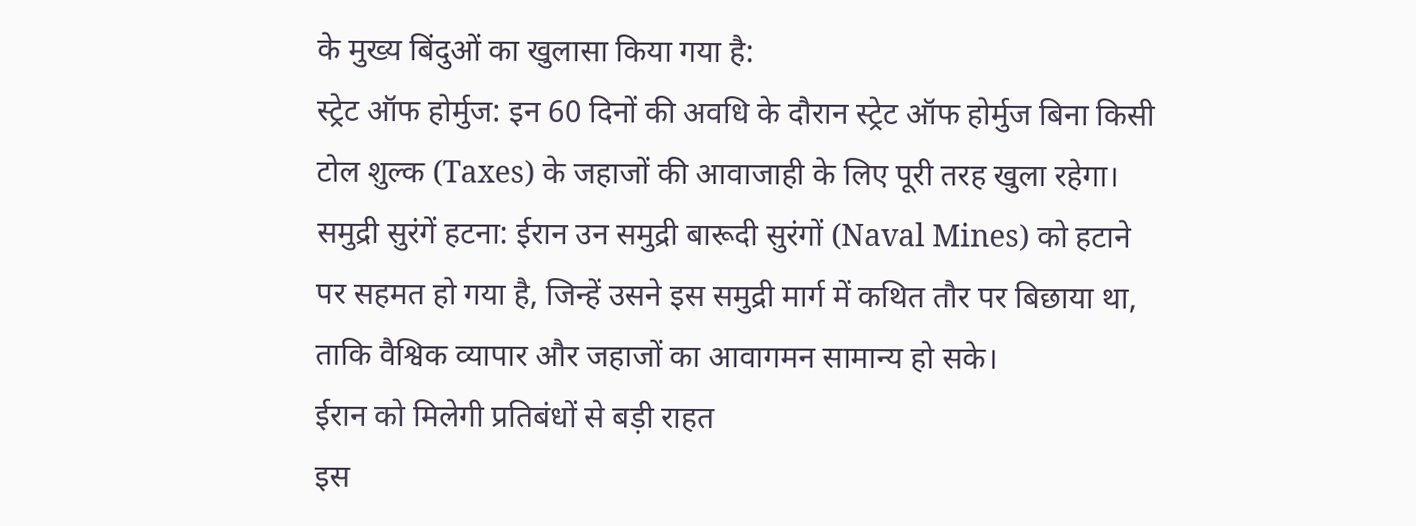के मुख्य बिंदुओं का खुलासा किया गया है:
स्ट्रेट ऑफ होर्मुज: इन 60 दिनों की अवधि के दौरान स्ट्रेट ऑफ होर्मुज बिना किसी टोल शुल्क (Taxes) के जहाजों की आवाजाही के लिए पूरी तरह खुला रहेगा।
समुद्री सुरंगें हटना: ईरान उन समुद्री बारूदी सुरंगों (Naval Mines) को हटाने पर सहमत हो गया है, जिन्हें उसने इस समुद्री मार्ग में कथित तौर पर बिछाया था, ताकि वैश्विक व्यापार और जहाजों का आवागमन सामान्य हो सके।
ईरान को मिलेगी प्रतिबंधों से बड़ी राहत
इस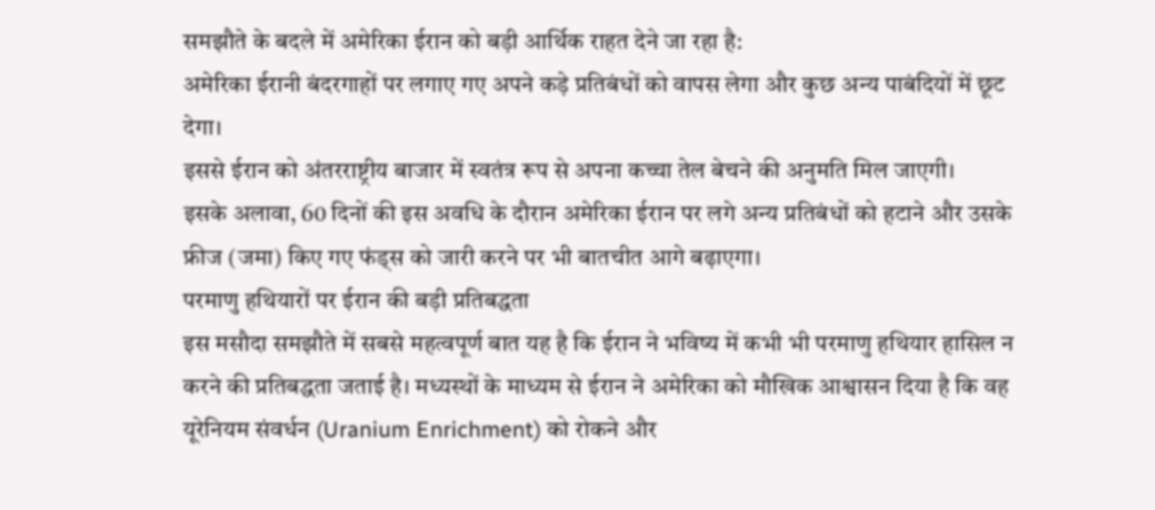समझौते के बदले में अमेरिका ईरान को बड़ी आर्थिक राहत देने जा रहा है:
अमेरिका ईरानी बंदरगाहों पर लगाए गए अपने कड़े प्रतिबंधों को वापस लेगा और कुछ अन्य पाबंदियों में छूट देगा।
इससे ईरान को अंतरराष्ट्रीय बाजार में स्वतंत्र रूप से अपना कच्चा तेल बेचने की अनुमति मिल जाएगी।
इसके अलावा, 60 दिनों की इस अवधि के दौरान अमेरिका ईरान पर लगे अन्य प्रतिबंधों को हटाने और उसके फ्रीज (जमा) किए गए फंड्स को जारी करने पर भी बातचीत आगे बढ़ाएगा।
परमाणु हथियारों पर ईरान की बड़ी प्रतिबद्धता
इस मसौदा समझौते में सबसे महत्वपूर्ण बात यह है कि ईरान ने भविष्य में कभी भी परमाणु हथियार हासिल न करने की प्रतिबद्धता जताई है। मध्यस्थों के माध्यम से ईरान ने अमेरिका को मौखिक आश्वासन दिया है कि वह यूरेनियम संवर्धन (Uranium Enrichment) को रोकने और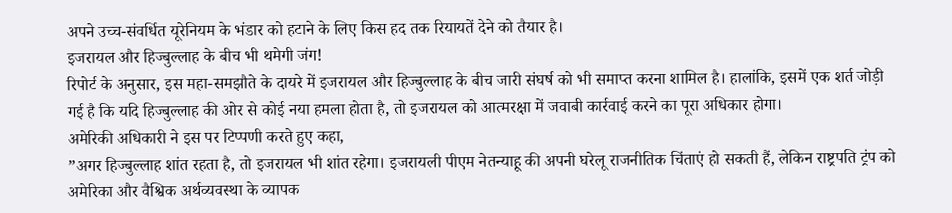अपने उच्च-संवर्धित यूरेनियम के भंडार को हटाने के लिए किस हद तक रियायतें देने को तैयार है।
इजरायल और हिज्बुल्लाह के बीच भी थमेगी जंग!
रिपोर्ट के अनुसार, इस महा-समझौते के दायरे में इजरायल और हिज्बुल्लाह के बीच जारी संघर्ष को भी समाप्त करना शामिल है। हालांकि, इसमें एक शर्त जोड़ी गई है कि यदि हिज्बुल्लाह की ओर से कोई नया हमला होता है, तो इजरायल को आत्मरक्षा में जवाबी कार्रवाई करने का पूरा अधिकार होगा।
अमेरिकी अधिकारी ने इस पर टिप्पणी करते हुए कहा,
”अगर हिज्बुल्लाह शांत रहता है, तो इजरायल भी शांत रहेगा। इजरायली पीएम नेतन्याहू की अपनी घरेलू राजनीतिक चिंताएं हो सकती हैं, लेकिन राष्ट्रपति ट्रंप को अमेरिका और वैश्विक अर्थव्यवस्था के व्यापक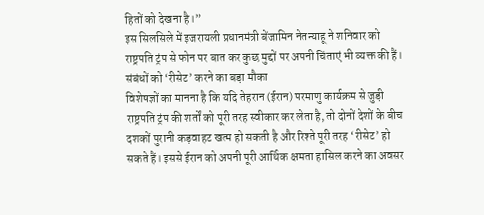हितों को देखना है।”
इस सिलसिले में इजरायली प्रधानमंत्री बेंजामिन नेतन्याहू ने शनिवार को राष्ट्रपति ट्रंप से फोन पर बात कर कुछ मुद्दों पर अपनी चिंताएं भी व्यक्त की हैं।
संबंधों को ‘रीसेट’ करने का बड़ा मौका
विशेषज्ञों का मानना है कि यदि तेहरान (ईरान) परमाणु कार्यक्रम से जुड़ी राष्ट्रपति ट्रंप की शर्तों को पूरी तरह स्वीकार कर लेता है, तो दोनों देशों के बीच दशकों पुरानी कड़वाहट खत्म हो सकती है और रिश्ते पूरी तरह ‘रीसेट’ हो सकते हैं। इससे ईरान को अपनी पूरी आर्थिक क्षमता हासिल करने का अवसर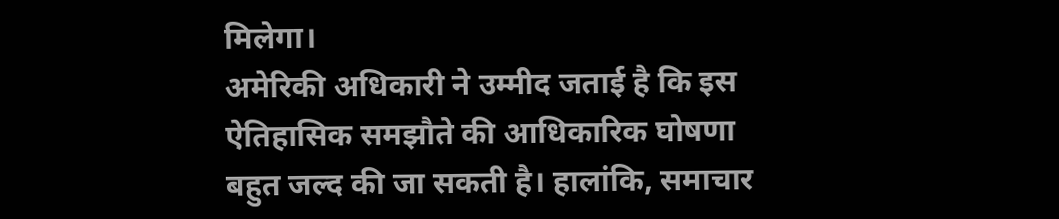मिलेगा।
अमेरिकी अधिकारी ने उम्मीद जताई है कि इस ऐतिहासिक समझौते की आधिकारिक घोषणा बहुत जल्द की जा सकती है। हालांकि, समाचार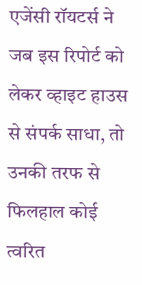एजेंसी रॉयटर्स ने जब इस रिपोर्ट को लेकर व्हाइट हाउस से संपर्क साधा, तो उनकी तरफ से फिलहाल कोई त्वरित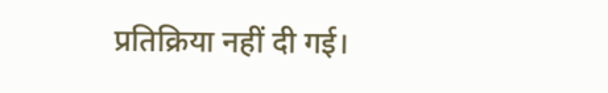प्रतिक्रिया नहीं दी गई।